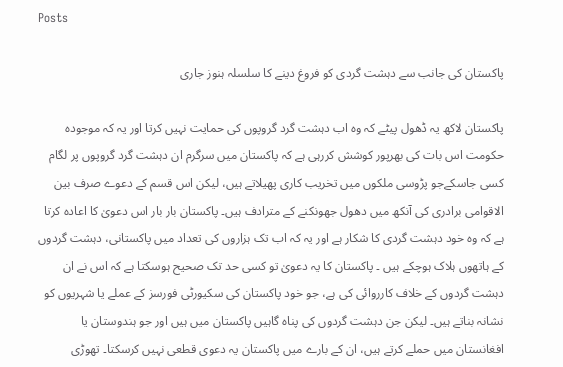Posts

پاکستان کی جانب سے دہشت گردی کو فروغ دینے کا سلسلہ ہنوز جاری

پاکستان لاکھ یہ ڈھول پیٹے کہ وہ اب دہشت گرد گروپوں کی حمایت نہیں کرتا اور یہ کہ موجودہ حکومت اس بات کی بھرپور کوشش کررہی ہے کہ پاکستان میں سرگرم ان دہشت گرد گروپوں پر لگام کسی جاسکےجو پڑوسی ملکوں میں تخریب کاری پھیلاتے ہیں، لیکن اس قسم کے دعوے صرف بین الاقوامی برادری کی آنکھ میں دھول جھونکنے کے مترادف ہیں۔ پاکستان بار بار اس دعویٰ کا اعادہ کرتا ہے کہ وہ خود دہشت گردی کا شکار ہے اور یہ کہ اب تک ہزاروں کی تعداد میں پاکستانی، دہشت گردوں کے ہاتھوں ہلاک ہوچکے ہیں ۔ پاکستان کا یہ دعویٰ تو کسی حد تک صحیح ہوسکتا ہے کہ اس نے ان دہشت گردوں کے خلاف کارروائی کی ہے، جو خود پاکستان کی سکیورٹی فورسز کے عملے یا شہریوں کو نشانہ بناتے ہیں۔ لیکن جن دہشت گردوں کی پناہ گاہیں پاکستان میں ہیں اور جو ہندوستان یا افغانستان میں حملے کرتے ہیں، ان کے بارے میں پاکستان یہ دعوی قطعی نہیں کرسکتا۔ تھوڑی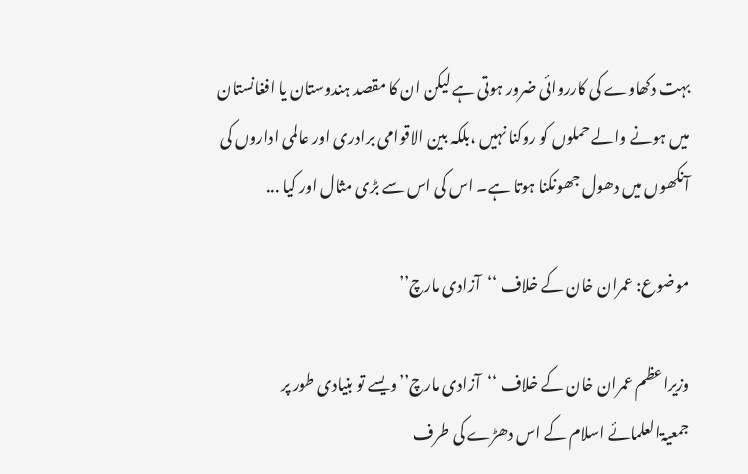بہت دکھاوے کی کارروائی ضرور ہوتی ہے لیکن ان کا مقصد ہندوستان یا افغانستان میں ہونے والے حملوں کو روکنا نہیں ،بلکہ بین الاقوامی برادری اور عالمی اداروں کی آنکھوں میں دھول جھونکنا ہوتا ہے۔ اس کی اس سے بڑی مثال اور کیا ...

موضوع: عمران خان کے خلاف ‘‘آزادی مارچ’’

وزیراعظم عمران خان کے خلاف ‘‘آزادی مارچ’’ویسے تو بنیادی طور پر جمعیۃالعلمائے اسلام کے اس دھڑے کی طرف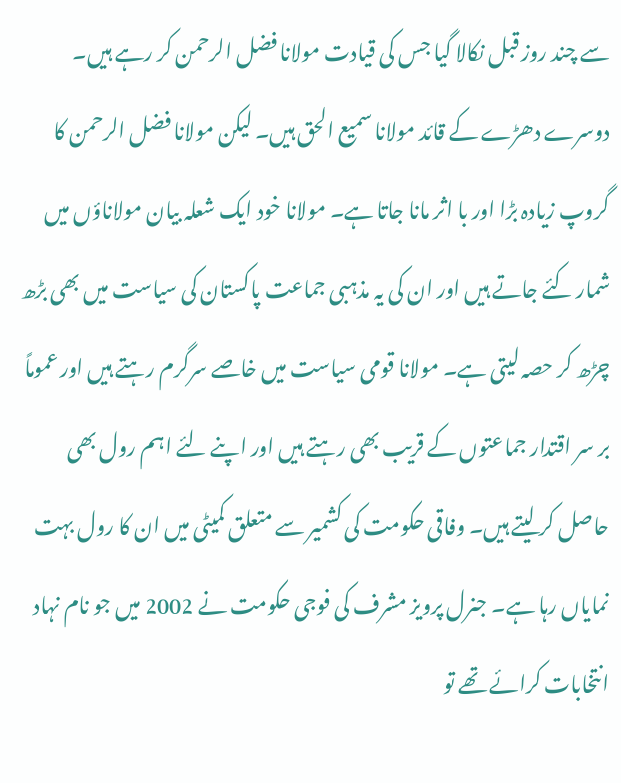سے چند روز قبل نکالا گیا جس کی قیادت مولانا فضل الرحمن کر رہے ہیں۔ دوسرے دھڑے کے قائد مولانا سمیع الحق ہیں۔ لیکن مولانا فضل الرحمن کا گروپ زیادہ بڑا اور با اثر مانا جاتا ہے۔ مولانا خود ایک شعلہ بیان مولاناؤں میں شمار کئے جاتے ہیں اور ان کی یہ مذہبی جماعت پاکستان کی سیاست میں بھی بڑھ چڑھ کر حصہ لیتی ہے۔ مولانا قومی سیاست میں خاصے سرگرم رہتے ہیں اور عموماً بر سر اقتدار جماعتوں کے قریب بھی رہتے ہیں اور اپنے لئے اہم رول بھی حاصل کر لیتے ہیں۔ وفاقی حکومت کی کشمیر سے متعلق کمیٹی میں ان کا رول بہت نمایاں رہا ہے۔ جنرل پرویز مشرف کی فوجی حکومت نے 2002 میں جو نام نہاد انتخابات کرائے تھے تو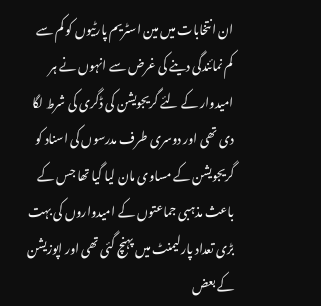ان انتخابات میں مین اسٹریم پارٹیوں کو کم سے کم نمائندگی دینے کی غرض سے انہوں نے ہر امیدوار کے لئے گریجویشن کی ڈگری کی شرط لگا دی تھی اور دوسری طرف مدرسوں کی اسناد کو گریجویشن کے مساوی مان لیا گیا تھا جس کے باعث مذہبی جماعتوں کے امیدواروں کی بہت بڑی تعداد پارلیمنٹ میں پہنچ گئی تھی اور اپوزیشن کے بعض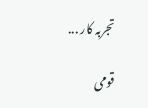تجربہ کار ...

قومی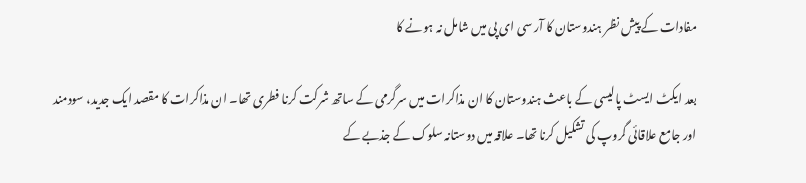مفادات کے پیش نظر ہندوستان کا آر سی ای پی میں شامل نہ ہونے کا

بعد ایکٹ ایسٹ پالیسی کے باعث ہندوستان کا ان مذاکرات میں سرگرمی کے ساتھ شرکت کرنا فطری تھا۔ ان مذاکرات کا مقصد ایک جدید، سودمند اور جامع علاقائی گروپ کی تشکیل کرنا تھا۔ علاقہ میں دوستانہ سلوک کے جذبے کے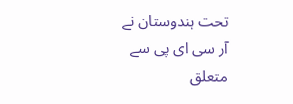تحت ہندوستان نے آر سی ای پی سے متعلق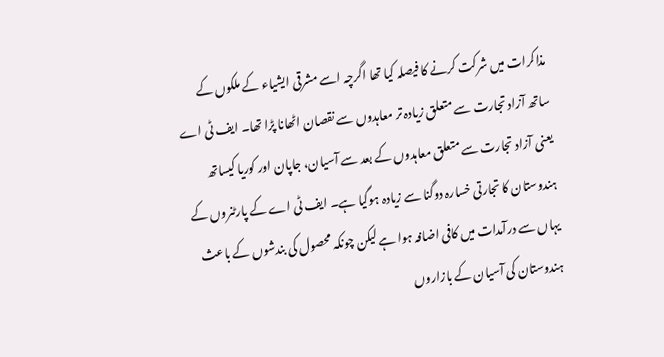مذاکرات میں شرکت کرنے کا فیصلہ کیا تھا اگرچہ اسے مشرقی ایشیاء کے ملکوں کے ساتھ آزاد تجارت سے متعلق زیادہ تر معاہدوں سے نقصان اٹھانا پڑا تھا۔ ایف ٹی اے یعنی آزاد تجارت سے متعلق معاہدوں کے بعد سے آسیان، جاپان اور کوریا کیساتھ ہندوستان کا تجارتی خسارہ دوگنا سے زیادہ ہوگیا ہے۔ ایف ٹی اے کے پارٹنروں کے یہاں سے درآمدات میں کافی اضافہ ہوا ہے لیکن چونکہ محصول کی بندشوں کے باعث ہندوستان کی آسیان کے بازاروں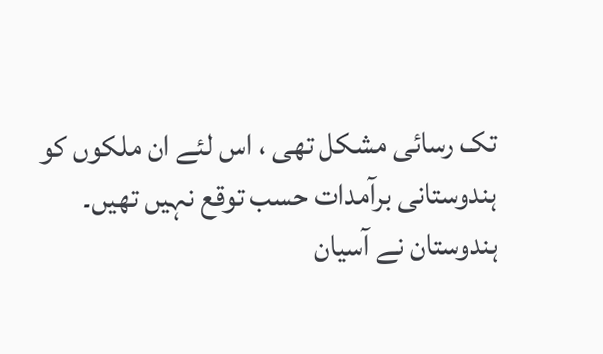تک رسائی مشکل تھی ، اس لئے ان ملکوں کو ہندوستانی برآمدات حسب توقع نہیں تھیں۔ ہندوستان نے آسیان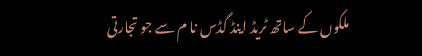ملکوں کے ساتھ ٹریڈ اینڈ گڈس نا م سے جو تجارتی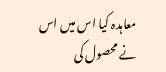معاہدہ کیا اس میں اس نے محصول کی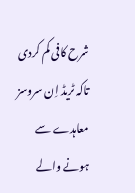شرح کافی کم کردی تاکہ ٹریڈ اِن سروسز معاہدے سے ہونے والے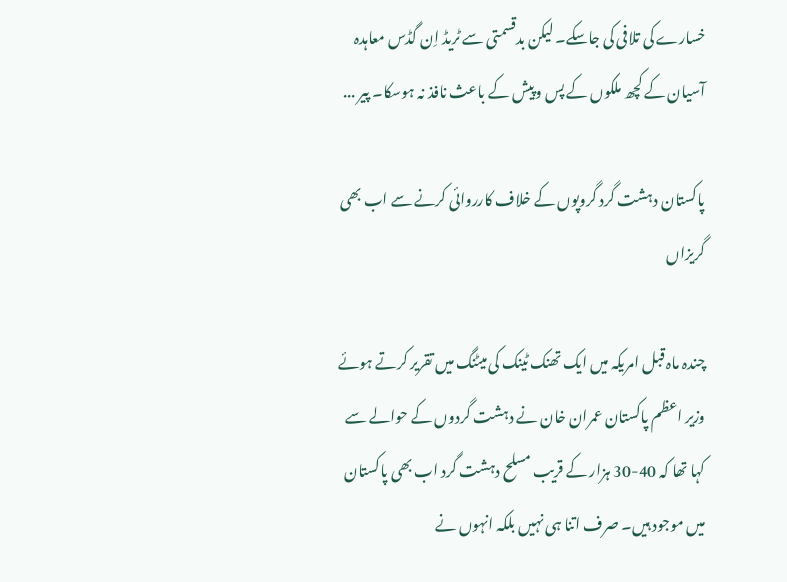خسارے کی تلافی کی جاسکے۔ لیکن بدقسمتی سے ٹریڈ اِن گڈس معاہدہ آسیان کے کچھ ملکوں کے پس وپیش کے باعث نافذ نہ ہوسکا۔ پیر ...

پاکستان دہشت گرد گروپوں کے خلاف کارروائی کرنے سے اب بھی گریزاں

چندہ ماہ قبل امریکہ میں ایک تھنک ٹینک کی میٹنگ میں تقریر کرتے ہوئے وزیر اعظم پاکستان عمران خان نے دہشت گردوں کے حوالے سے کہا تھا کہ 40-30 ہزار کے قریب مسلح دہشت گرد اب بھی پاکستان میں موجود ہیں۔ صرف اتنا ہی نہیں بلکہ انہوں نے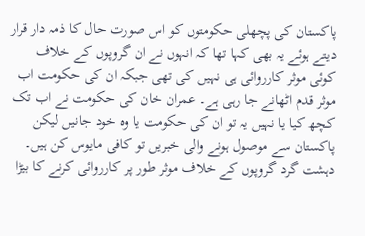پاکستان کی پچھلی حکومتوں کو اس صورت حال کا ذمہ دار قرار دیتے ہوئے یہ بھی کہا تھا کہ انہوں نے ان گروپوں کے خلاف کوئی موثر کارروائی ہی نہیں کی تھی جبکہ ان کی حکومت اب موثر قدم اٹھانے جا رہی ہے۔ عمران خان کی حکومت نے اب تک کچھ کیا یا نہیں یہ تو ان کی حکومت یا وہ خود جانیں لیکن پاکستان سے موصول ہونے والی خبریں تو کافی مایوس کن ہیں۔ دہشت گرد گروپوں کے خلاف موثر طور پر کارروائی کرنے کا بیڑا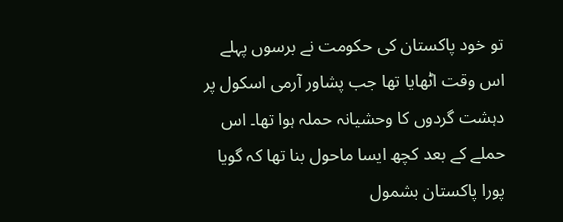تو خود پاکستان کی حکومت نے برسوں پہلے اس وقت اٹھایا تھا جب پشاور آرمی اسکول پر دہشت گردوں کا وحشیانہ حملہ ہوا تھا۔ اس حملے کے بعد کچھ ایسا ماحول بنا تھا کہ گویا پورا پاکستان بشمول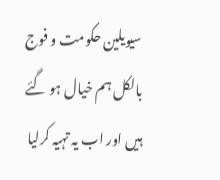سیویلین حکومت و فوج بالکل ہم خیال ہو گئے ہیں اور اب یہ تہیہ کرلیا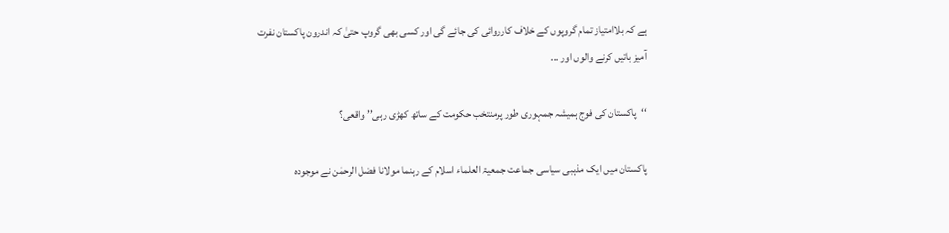ہے کہ بلاامتیاز تمام گروپوں کے خلاف کارروائی کی جائے گی اور کسی بھی گروپ حتیٰ کہ اندرون پاکستان نفرت آمیز باتیں کرنے والوں اور ...

‘‘پاکستان کی فوج ہمیشہ جمہوری طور پرمنتخب حکومت کے ساتھ کھڑی رہی’’ واقعی؟

پاکستان میں ایک مذہبی سیاسی جماعت جمعیۃ العلماء اسلام کے رہنما مولانا فضل الرحمٰن نے موجودہ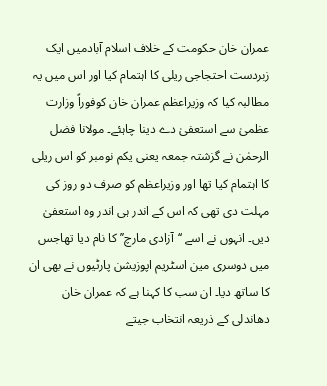عمران خان حکومت کے خلاف اسلام آبادمیں ایک زبردست احتجاجی ریلی کا اہتمام کیا اور اس میں یہ مطالبہ کیا کہ وزیراعظم عمران خان کوفوراً وزارت عظمیٰ سے استعفیٰ دے دینا چاہئے۔ مولانا فضل الرحمٰن نے گزشتہ جمعہ یعنی یکم نومبر کو اس ریلی کا اہتمام کیا تھا اور وزیراعظم کو صرف دو روز کی مہلت دی تھی کہ اس کے اندر ہی اندر وہ استعفیٰ دیں۔ انہوں نے اسے ‘‘آزادی مارچ’’ کا نام دیا تھاجس میں دوسری مین اسٹریم اپوزیشن پارٹیوں نے بھی ان کا ساتھ دیا۔ ان سب کا کہنا ہے کہ عمران خان دھاندلی کے ذریعہ انتخاب جیتے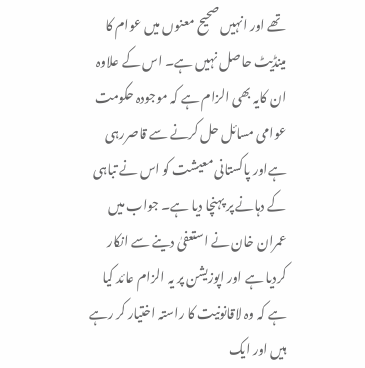تھے اور انہیں صحیح معنوں میں عوام کا مینڈیٹ حاصل نہیں ہے۔ اس کے علاوہ ان کایہ بھی الزام ہے کہ موجودہ حکومت عوامی مسائل حل کرنے سے قاصررہی ہےاور پاکستانی معیشت کو اس نے تباہی کے دہانے پر پہنچا دیا ہے۔ جواب میں عمران خان نے استعفیٰ دینے سے انکار کردیا ہے اور اپوزیشن پر یہ الزام عائد کیا ہے کہ وہ لاقانونیت کا راستہ اختیار کر رہے ہیں اور ایک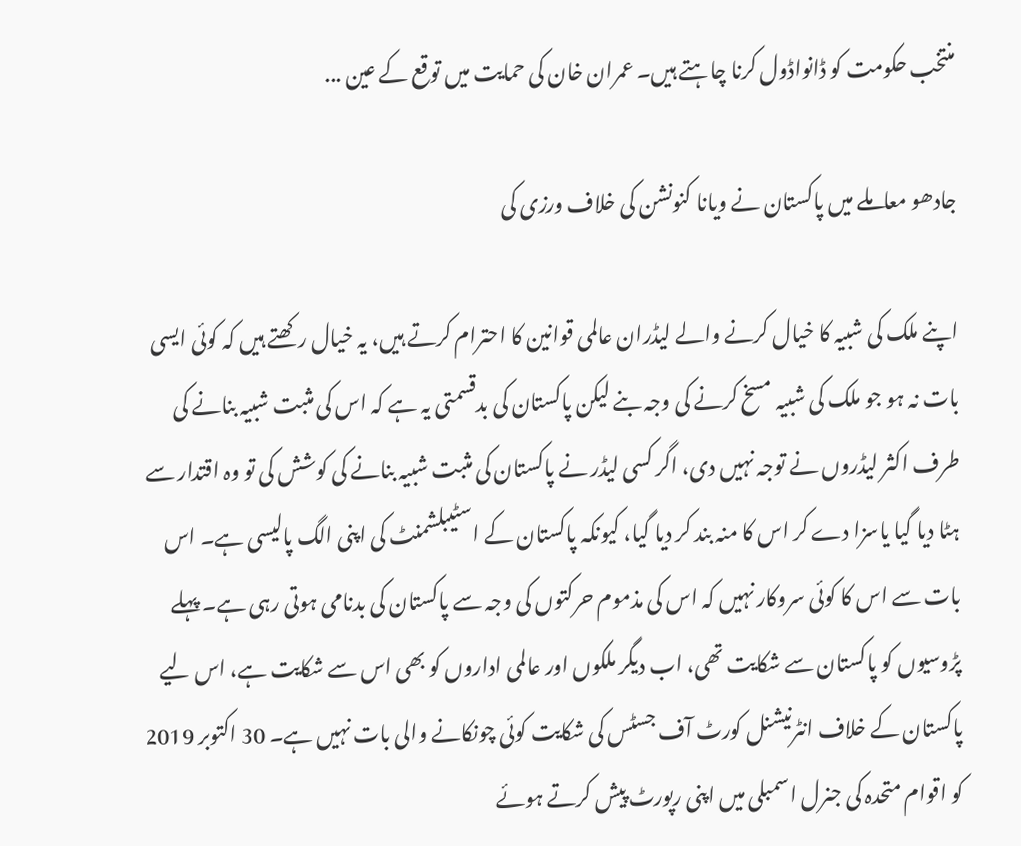منتخب حکومت کو ڈانواڈول کرنا چاہتے ہیں۔ عمران خان کی حمایت میں توقع کے عین ...

جادھو معاملے میں پاکستان نے ویانا کنونشن کی خلاف ورزی کی

اپنے ملک کی شبیہ کا خیال کرنے والے لیڈران عالمی قوانین کا احترام کرتے ہیں، یہ خیال رکھتے ہیں کہ کوئی ایسی بات نہ ہو جو ملک کی شبیہ مسخ کرنے کی وجہ بنے لیکن پاکستان کی بدقسمتی یہ ہے کہ اس کی مثبت شبیہ بنانے کی طرف اکثر لیڈروں نے توجہ نہیں دی، اگر کسی لیڈر نے پاکستان کی مثبت شبیہ بنانے کی کوشش کی تو وہ اقتدار سے ہٹا دیا گیا یاسزا دے کر اس کا منہ بند کر دیا گیا، کیونکہ پاکستان کے اسٹیبلشمنٹ کی اپنی الگ پالیسی ہے۔ اس بات سے اس کا کوئی سروکار نہیں کہ اس کی مذموم حرکتوں کی وجہ سے پاکستان کی بدنامی ہوتی رہی ہے۔ پہلے پڑوسیوں کو پاکستان سے شکایت تھی، اب دیگر ملکوں اور عالمی اداروں کو بھی اس سے شکایت ہے، اس لیے پاکستان کے خلاف انٹرنیشنل کورٹ آف جسٹس کی شکایت کوئی چونکانے والی بات نہیں ہے۔ 30 اکتوبر 2019 کو اقوام متحدہ کی جنرل اسمبلی میں اپنی رپورٹ پیش کرتے ہوئے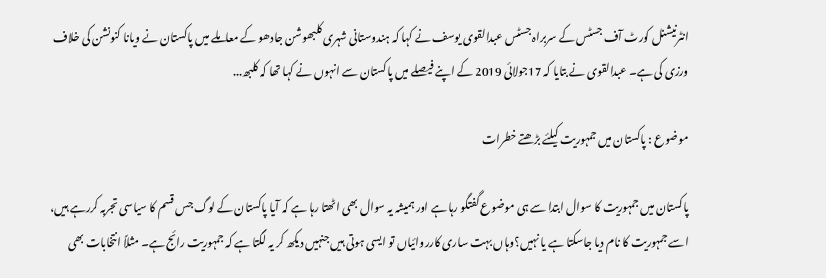انٹرنیشنل کورٹ آف جسٹس کے سربراہ جسٹس عبدالقوی یوسف نے کہا کہ ہندوستانی شہری کلبھوشن جادھو کے معاملے میں پاکستان نے ویانا کنونشن کی خلاف ورزی کی ہے۔ عبدالقوی نے بتایا کہ 17جولائی 2019 کے اپنے فیصلے میں پاکستان سے انہوں نے کہا تھا کہ کلبھ...

موضوع : پاکستان میں جمہوریت کیلئے بڑھتے خطرات

پاکستان میں جمہوریت کا سوال ابتدا سے ہی موضوع گفتگو رہا ہے اور ہمیشہ یہ سوال بھی اٹھتا رہا ہے کہ آیا پاکستان کے لوگ جس قسم کا سیاسی تجربہ کررہے ہیں، اسے جمہوریت کا نام دیا جاسکتا ہے یا نہیں؟وہاں بہت ساری کارروائیاں تو ایسی ہوتی ہیں جنہیں دیکھ کر یہ لگتا ہے کہ جمہوریت رائج ہے۔ مثلاً انتخابات بھی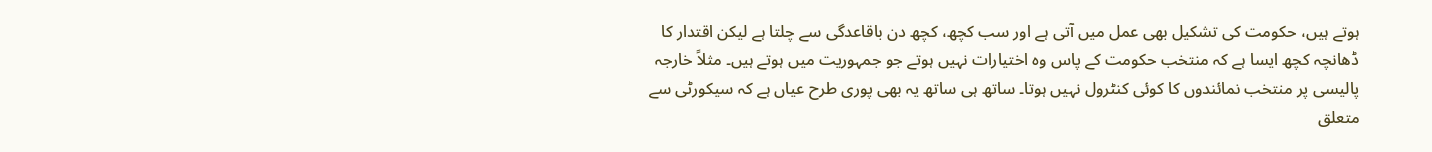ہوتے ہیں، حکومت کی تشکیل بھی عمل میں آتی ہے اور سب کچھ، کچھ دن باقاعدگی سے چلتا ہے لیکن اقتدار کا ڈھانچہ کچھ ایسا ہے کہ منتخب حکومت کے پاس وہ اختیارات نہیں ہوتے جو جمہوریت میں ہوتے ہیں۔ مثلاً خارجہ پالیسی پر منتخب نمائندوں کا کوئی کنٹرول نہیں ہوتا۔ ساتھ ہی ساتھ یہ بھی پوری طرح عیاں ہے کہ سیکورٹی سے متعلق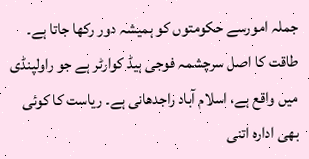جملہ امورسے حکومتوں کو ہمیشہ دور رکھا جاتا ہے۔ طاقت کا اصل سرچشمہ فوجی ہیڈ کوارٹر ہے جو راولپنڈی میں واقع ہے، اسلام آباد راجدھانی ہے۔ ریاست کا کوئی بھی ادارہ اتنی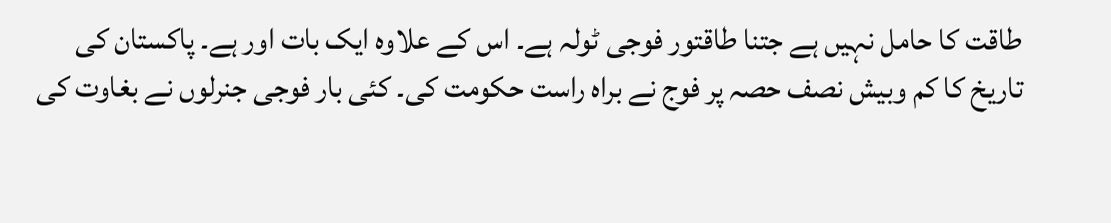طاقت کا حامل نہیں ہے جتنا طاقتور فوجی ٹولہ ہے۔ اس کے علاوہ ایک بات اور ہے۔ پاکستان کی تاریخ کا کم وبیش نصف حصہ پر فوج نے براہ راست حکومت کی۔ کئی بار فوجی جنرلوں نے بغاوت کی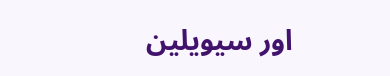اور سیویلین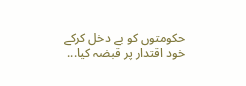حکومتوں کو بے دخل کرکے خود اقتدار پر قبضہ کیا...